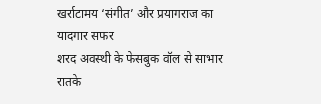खर्राटामय ‘संगीत’ और प्रयागराज का यादगार सफर
शरद अवस्थी के फेसबुक वॉल से साभार रातके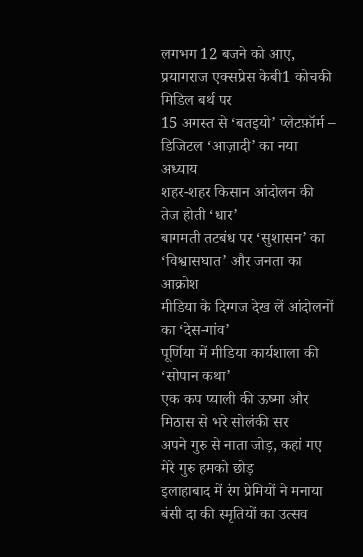लगभग 12 बजने को आए, प्रयागराज एक्सप्रेस केबी1 कोचकी मिडिल बर्थ पर
15 अगस्त से ‘बतइयो’ प्लेटफ़ॉर्म – डिजिटल ‘आज़ादी’ का नया अध्याय
शहर-शहर किसान आंदोलन की तेज होती ‘धार’
बागमती तटबंध पर ‘सुशासन’ का ‘विश्वासघात’ और जनता का आक्रोश
मीडिया के दिग्गज देख लें आंदोलनों का ‘देस-गांव’
पूर्णिया में मीडिया कार्यशाला की ‘सोपान कथा’
एक कप प्याली की ऊष्मा और मिठास से भरे सोलंकी सर
अपने गुरु से नाता जोड़, कहां गए मेरे गुरु हमको छोड़
इलाहाबाद में रंग प्रेमियों ने मनाया बंसी दा की स्मृतियों का उत्सव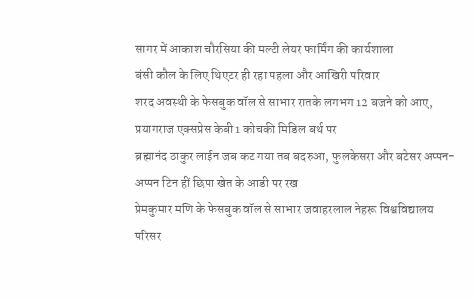सागर में आकाश चौरसिया की मल्टी लेयर फार्मिंग की कार्यशाला
बंसी कौल के लिए थिएटर ही रहा पहला और आखिरी परिवार
शरद अवस्थी के फेसबुक वॉल से साभार रातके लगभग 12 बजने को आए, प्रयागराज एक्सप्रेस केबी1 कोचकी मिडिल बर्थ पर
ब्रह्मानंद ठाकुर लाईन जब कट गया तब बदरुआ, फुलकेसरा और बटेसर अप्पन-अप्पन टिन हीं छिपा खेत के आडी पर रख
प्रेमकुमार मणि के फेसबुक वॉल से साभार जवाहरलाल नेहरू विश्वविद्यालय परिसर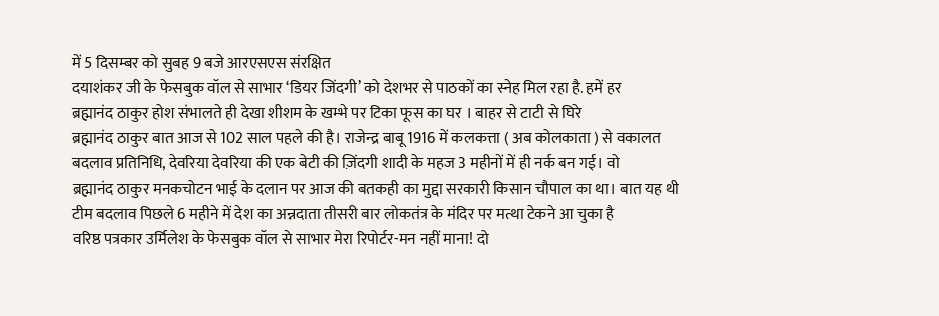में 5 दिसम्बर को सुबह 9 बजे आरएसएस संरक्षित
दयाशंकर जी के फेसबुक वॉल से साभार ‘डियर जिंदगी’ को देशभर से पाठकों का स्नेह मिल रहा है. हमें हर
ब्रह्मानंद ठाकुर होश संभालते ही देखा शीशम के खम्भे पर टिका फूस का घर । बाहर से टाटी से घिरे
ब्रह्मानंद ठाकुर बात आज से 102 साल पहले की है। राजेन्द्र बाबू 1916 में कलकत्ता ( अब कोलकाता ) से वकालत
बदलाव प्रतिनिधि, देवरिया देवरिया की एक बेटी की ज़िंदगी शादी के महज 3 महीनों में ही नर्क बन गई। वो
ब्रह्मानंद ठाकुर मनकचोटन भाई के दलान पर आज की बतकही का मुद्दा सरकारी किसान चौपाल का था। बात यह थी
टीम बदलाव पिछले 6 महीने में देश का अन्नदाता तीसरी बार लोकतंत्र के मंदिर पर मत्था टेकने आ चुका है
वरिष्ठ पत्रकार उर्मिलेश के फेसबुक वॉल से साभार मेरा रिपोर्टर-मन नहीं माना! दो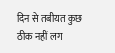दिन से तबीयत कुछ ठीक नहीं लग